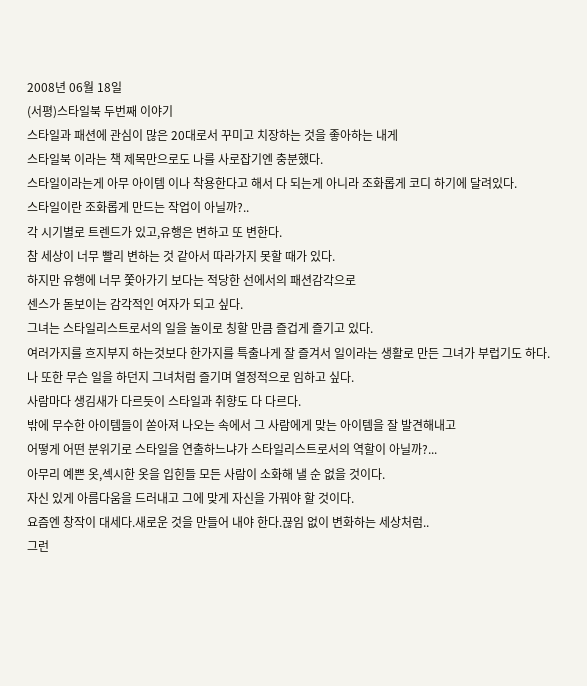2008년 06월 18일
(서평)스타일북 두번째 이야기
스타일과 패션에 관심이 많은 20대로서 꾸미고 치장하는 것을 좋아하는 내게
스타일북 이라는 책 제목만으로도 나를 사로잡기엔 충분했다.
스타일이라는게 아무 아이템 이나 착용한다고 해서 다 되는게 아니라 조화롭게 코디 하기에 달려있다.
스타일이란 조화롭게 만드는 작업이 아닐까?..
각 시기별로 트렌드가 있고,유행은 변하고 또 변한다.
참 세상이 너무 빨리 변하는 것 같아서 따라가지 못할 때가 있다.
하지만 유행에 너무 쫓아가기 보다는 적당한 선에서의 패션감각으로
센스가 돋보이는 감각적인 여자가 되고 싶다.
그녀는 스타일리스트로서의 일을 놀이로 칭할 만큼 즐겁게 즐기고 있다.
여러가지를 흐지부지 하는것보다 한가지를 특출나게 잘 즐겨서 일이라는 생활로 만든 그녀가 부럽기도 하다.
나 또한 무슨 일을 하던지 그녀처럼 즐기며 열정적으로 임하고 싶다.
사람마다 생김새가 다르듯이 스타일과 취향도 다 다르다.
밖에 무수한 아이템들이 쏟아져 나오는 속에서 그 사람에게 맞는 아이템을 잘 발견해내고
어떻게 어떤 분위기로 스타일을 연출하느냐가 스타일리스트로서의 역할이 아닐까?...
아무리 예쁜 옷,섹시한 옷을 입힌들 모든 사람이 소화해 낼 순 없을 것이다.
자신 있게 아름다움을 드러내고 그에 맞게 자신을 가꿔야 할 것이다.
요즘엔 창작이 대세다.새로운 것을 만들어 내야 한다.끊임 없이 변화하는 세상처럼..
그런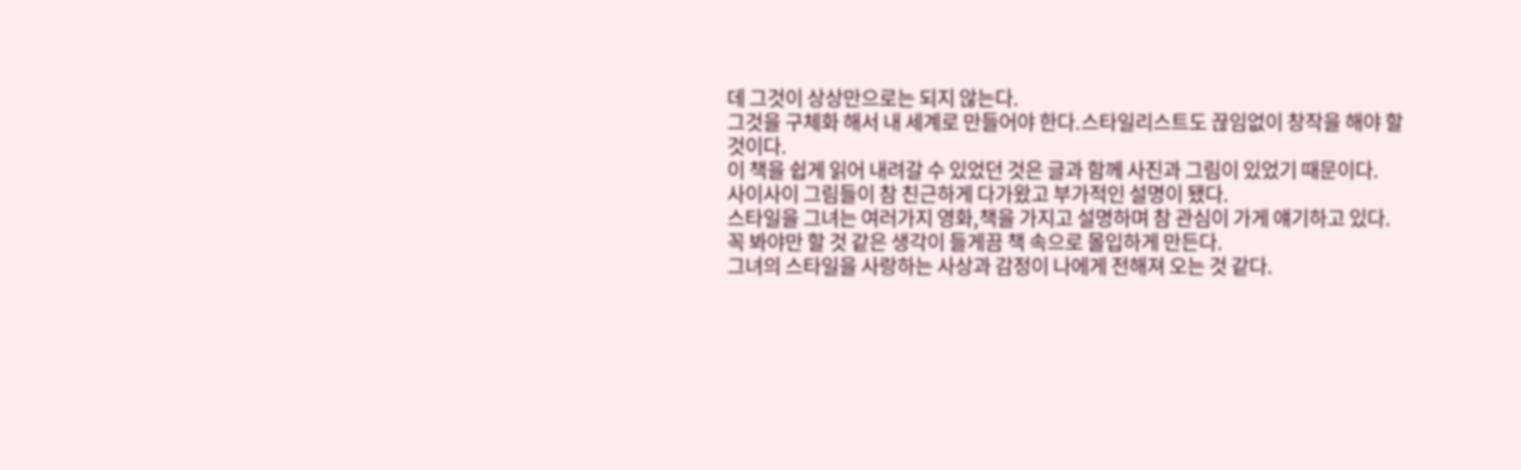데 그것이 상상만으로는 되지 않는다.
그것을 구체화 해서 내 세계로 만들어야 한다.스타일리스트도 끊임없이 창작을 해야 할 것이다.
이 책을 쉽게 읽어 내려갈 수 있었던 것은 글과 함께 사진과 그림이 있었기 때문이다.
사이사이 그림들이 참 친근하게 다가왔고 부가적인 설명이 됐다.
스타일을 그녀는 여러가지 영화,책을 가지고 설명하며 참 관심이 가게 얘기하고 있다.
꼭 봐야만 할 것 같은 생각이 들게끔 책 속으로 몰입하게 만든다.
그녀의 스타일을 사랑하는 사상과 감정이 나에게 전해져 오는 것 같다.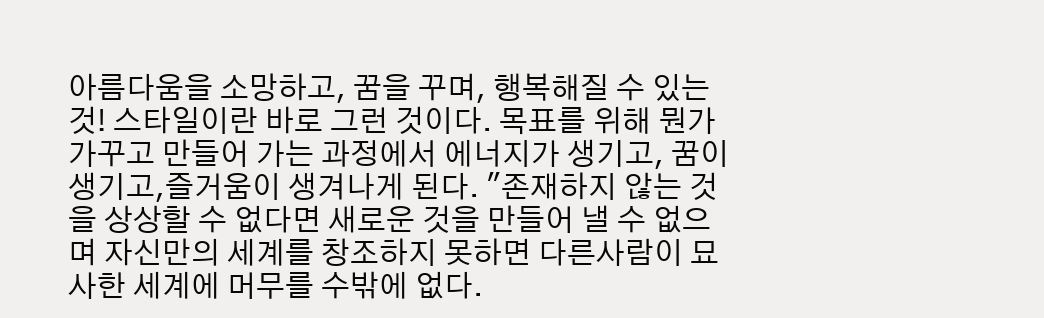아름다움을 소망하고, 꿈을 꾸며, 행복해질 수 있는 것! 스타일이란 바로 그런 것이다. 목표를 위해 뭔가 가꾸고 만들어 가는 과정에서 에너지가 생기고, 꿈이 생기고,즐거움이 생겨나게 된다. "존재하지 않는 것을 상상할 수 없다면 새로운 것을 만들어 낼 수 없으며 자신만의 세계를 창조하지 못하면 다른사람이 묘사한 세계에 머무를 수밖에 없다.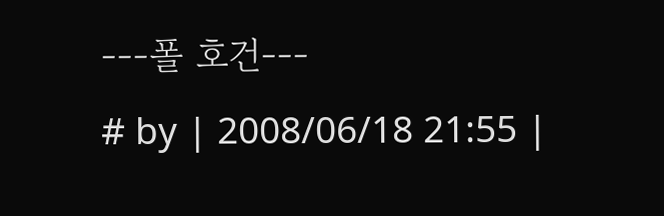---폴 호건---
# by | 2008/06/18 21:55 |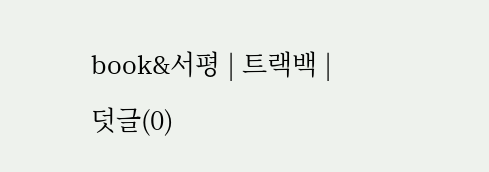book&서평 | 트랙백 | 덧글(0)